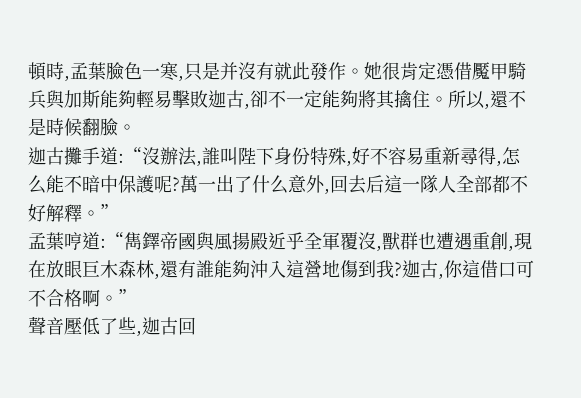頓時,孟葉臉色一寒,只是并沒有就此發作。她很肯定憑借魘甲騎兵與加斯能夠輕易擊敗迦古,卻不一定能夠將其擒住。所以,還不是時候翻臉。
迦古攤手道:“沒辦法,誰叫陛下身份特殊,好不容易重新尋得,怎么能不暗中保護呢?萬一出了什么意外,回去后這一隊人全部都不好解釋。”
孟葉哼道:“雋鐸帝國與風揚殿近乎全軍覆沒,獸群也遭遇重創,現在放眼巨木森林,還有誰能夠沖入這營地傷到我?迦古,你這借口可不合格啊。”
聲音壓低了些,迦古回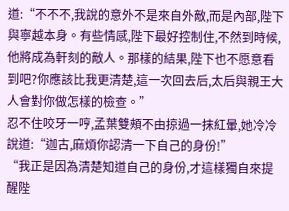道:“不不不,我說的意外不是來自外敵,而是內部,陛下與寧越本身。有些情感,陛下最好控制住,不然到時候,他將成為軒刻的敵人。那樣的結果,陛下也不愿意看到吧?你應該比我更清楚,這一次回去后,太后與親王大人會對你做怎樣的檢查。”
忍不住咬牙一哼,孟葉雙頰不由掠過一抹紅暈,她冷冷說道:“迦古,麻煩你認清一下自己的身份!”
“我正是因為清楚知道自己的身份,才這樣獨自來提醒陛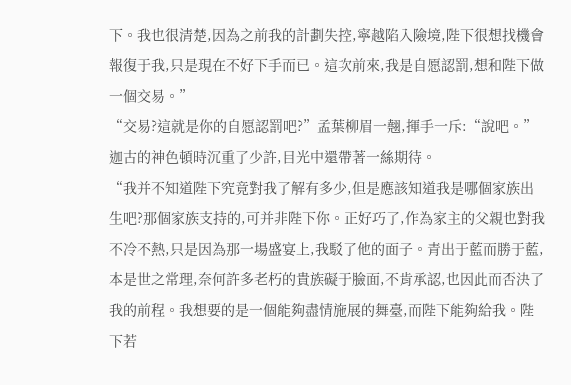下。我也很清楚,因為之前我的計劃失控,寧越陷入險境,陛下很想找機會報復于我,只是現在不好下手而已。這次前來,我是自愿認罰,想和陛下做一個交易。”
“交易?這就是你的自愿認罰吧?”孟葉柳眉一翹,揮手一斥:“說吧。”
迦古的神色頓時沉重了少許,目光中還帶著一絲期待。
“我并不知道陛下究竟對我了解有多少,但是應該知道我是哪個家族出生吧?那個家族支持的,可并非陛下你。正好巧了,作為家主的父親也對我不冷不熱,只是因為那一場盛宴上,我駁了他的面子。青出于藍而勝于藍,本是世之常理,奈何許多老朽的貴族礙于臉面,不肯承認,也因此而否決了我的前程。我想要的是一個能夠盡情施展的舞臺,而陛下能夠給我。陛下若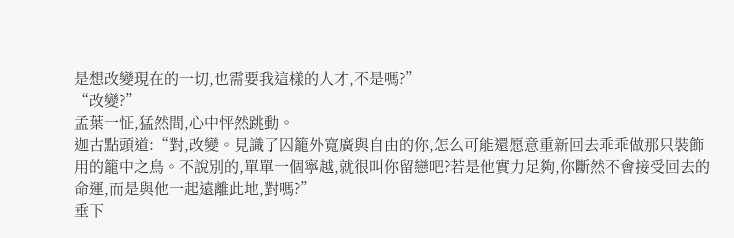是想改變現在的一切,也需要我這樣的人才,不是嗎?”
“改變?”
孟葉一怔,猛然間,心中怦然跳動。
迦古點頭道:“對,改變。見識了囚籠外寬廣與自由的你,怎么可能還愿意重新回去乖乖做那只裝飾用的籠中之鳥。不說別的,單單一個寧越,就很叫你留戀吧?若是他實力足夠,你斷然不會接受回去的命運,而是與他一起遠離此地,對嗎?”
垂下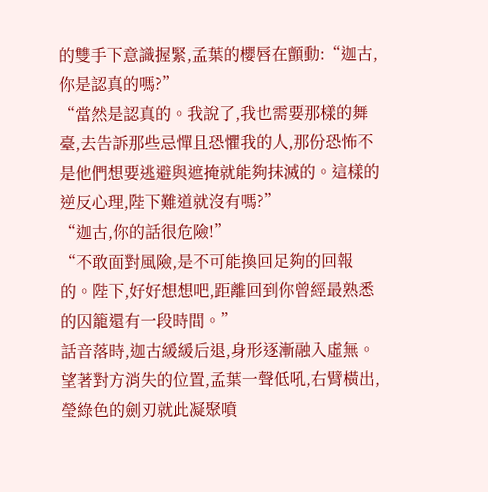的雙手下意識握緊,孟葉的櫻唇在顫動:“迦古,你是認真的嗎?”
“當然是認真的。我說了,我也需要那樣的舞臺,去告訴那些忌憚且恐懼我的人,那份恐怖不是他們想要逃避與遮掩就能夠抹滅的。這樣的逆反心理,陛下難道就沒有嗎?”
“迦古,你的話很危險!”
“不敢面對風險,是不可能換回足夠的回報的。陛下,好好想想吧,距離回到你曾經最熟悉的囚籠還有一段時間。”
話音落時,迦古緩緩后退,身形逐漸融入虛無。
望著對方消失的位置,孟葉一聲低吼,右臂橫出,瑩綠色的劍刃就此凝聚噴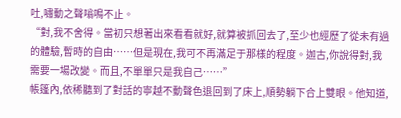吐,嘯動之聲嗡鳴不止。
“對,我不舍得。當初只想著出來看看就好,就算被抓回去了,至少也經歷了從未有過的體驗,暫時的自由……但是現在,我可不再滿足于那樣的程度。迦古,你說得對,我需要一場改變。而且,不單單只是我自己……”
帳篷內,依稀聽到了對話的寧越不動聲色退回到了床上,順勢躺下合上雙眼。他知道,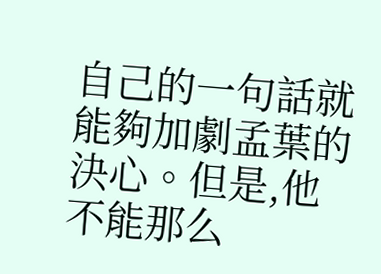自己的一句話就能夠加劇孟葉的決心。但是,他不能那么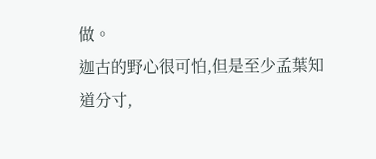做。
迦古的野心很可怕,但是至少孟葉知道分寸,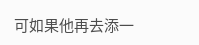可如果他再去添一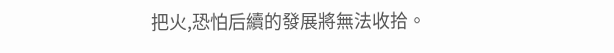把火,恐怕后續的發展將無法收拾。